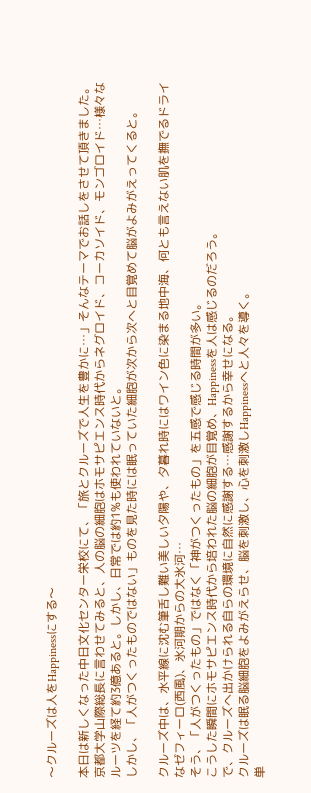〜クルーズは人をHappinessにする〜

本日は新しくなった中日文化センター栄校にて、「旅とクルーズで人生を豊かに…」そんなテーマでお話しをさせて頂きました。
京都大学山際総長に言わせてみると、人の脳の細胞はホモサピエンス時代からネグロイド、コーカソイド、モンゴロイド…様々なルーツを経て約3億あると。しかし、日常では約1%も使われていないと。
しかし、「人がつくったものではない」ものを見た時には眠っていた細胞が次から次へと目覚めて脳がよみがえってくると。

クルーズ中は、水平線に沈む筆舌し難い美しい夕陽や、夕暮れ時にはワイン色に染まる地中海、何とも言えない肌を撫でるドライなゼフィーロ(西風)、氷河期からの大氷河…
そう、「人がつくったもの」ではなく「神がつくったもの」を五感で感じる時間が多い。
こうした瞬間にホモサピエンス時代から培われた脳の細胞が目覚め、Happinessを人は感じるのだろう。
で、クルーズへ出かけられる自らの環境に自然に感謝する…感謝するから幸せになる。
クルーズは眠る脳細胞をよみがえらせ、脳を刺激し、心を刺激しHappinessへと人々を導く。
単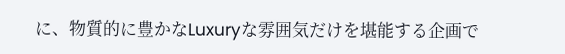に、物質的に豊かなLuxuryな雰囲気だけを堪能する企画で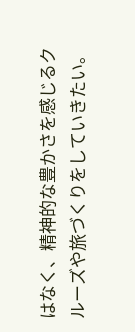はなく、精神的な豊かさを感じるクルーズや旅づくりをしていきたい。